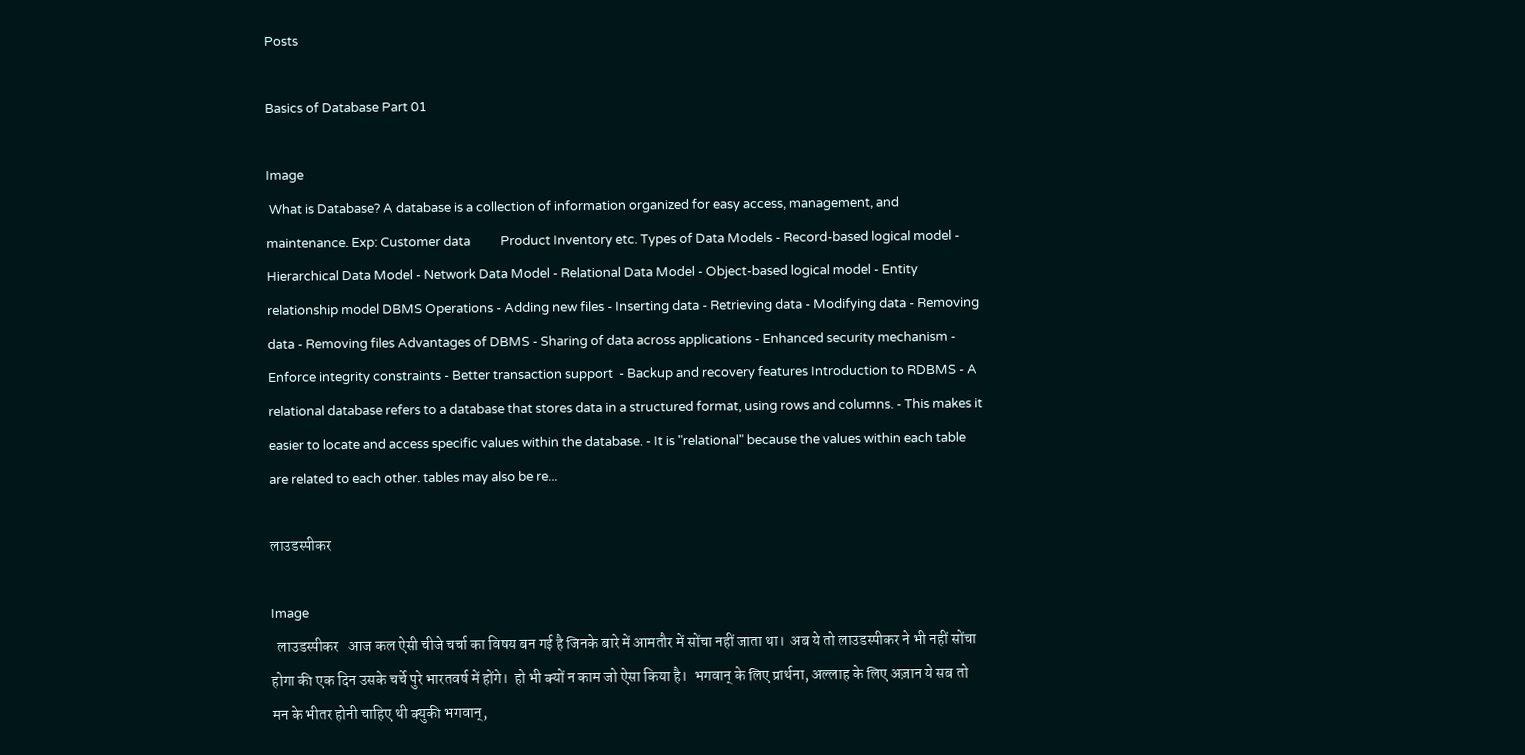Posts

Basics of Database Part 01

Image
 What is Database? A database is a collection of information organized for easy access, management, and maintenance. Exp: Customer data          Product Inventory etc. Types of Data Models - Record-based logical model - Hierarchical Data Model - Network Data Model - Relational Data Model - Object-based logical model - Entity relationship model DBMS Operations - Adding new files - Inserting data - Retrieving data - Modifying data - Removing data - Removing files Advantages of DBMS - Sharing of data across applications - Enhanced security mechanism - Enforce integrity constraints - Better transaction support  - Backup and recovery features Introduction to RDBMS - A relational database refers to a database that stores data in a structured format, using rows and columns. - This makes it easier to locate and access specific values within the database. - It is "relational" because the values within each table are related to each other. tables may also be re...

लाउडस्पीकर

Image
  लाउडस्पीकर   आज कल ऐसी चीजे चर्चा का विषय बन गई है जिनके बारे में आमतौर में सोंचा नहीं जाता था।  अब ये तो लाउडस्पीकर ने भी नहीं सोंचा होगा की एक दिन उसके चर्चे पुरे भारतवर्ष में होंगे।  हो भी क्यों न काम जो ऐसा किया है।  भगवान् के लिए प्रार्थना, अल्लाह के लिए अज़ान ये सब तो मन के भीतर होनी चाहिए थी क्युकी भगवान्,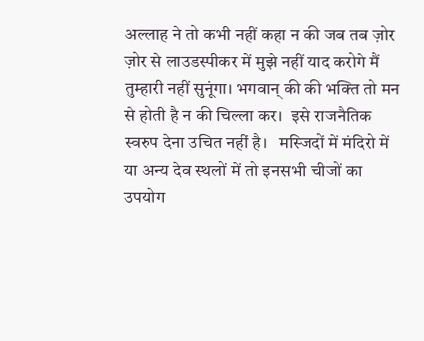अल्लाह ने तो कभी नहीं कहा न की जब तब ज़ोर ज़ोर से लाउडस्पीकर में मुझे नहीं याद करोगे मैं तुम्हारी नहीं सुनूंगा। भगवान् की की भक्ति तो मन से होती है न की चिल्ला कर।  इसे राजनैतिक स्वरुप देना उचित नहीं है।   मस्जिदों में मंदिरो में या अन्य देव स्थलों में तो इनसभी चीजों का उपयोग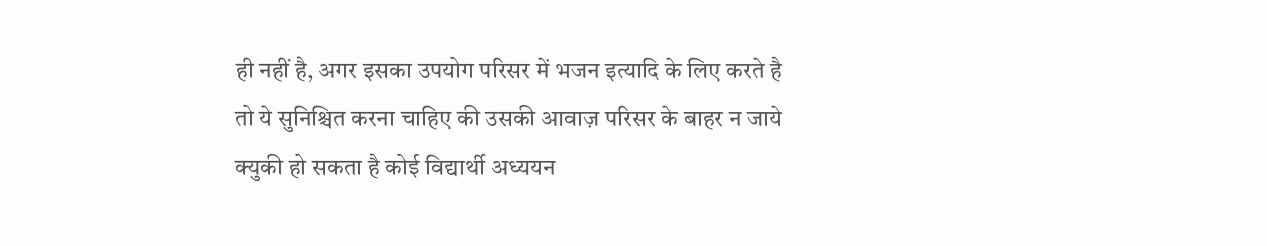ही नहीं है, अगर इसका उपयोग परिसर में भजन इत्यादि के लिए करते है तो ये सुनिश्चित करना चाहिए की उसकी आवाज़ परिसर के बाहर न जाये क्युकी हो सकता है कोई विद्यार्थी अध्ययन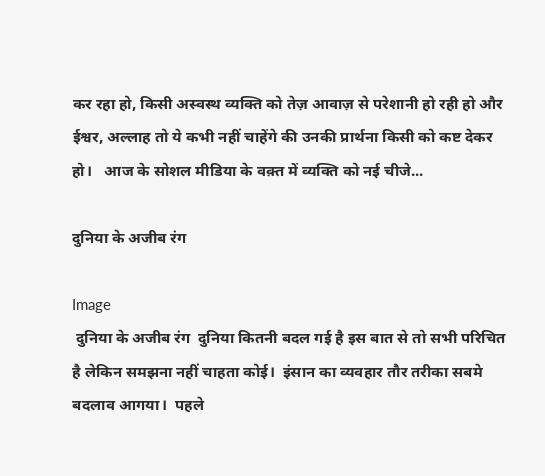कर रहा हो, किसी अस्वस्थ व्यक्ति को तेज़ आवाज़ से परेशानी हो रही हो और ईश्वर, अल्लाह तो ये कभी नहीं चाहेंगे की उनकी प्रार्थना किसी को कष्ट देकर हो।   आज के सोशल मीडिया के वक़्त में व्यक्ति को नई चीजे...

दुनिया के अजीब रंग

Image
 दुनिया के अजीब रंग  दुनिया कितनी बदल गई है इस बात से तो सभी परिचित है लेकिन समझना नहीं चाहता कोई।  इंसान का व्यवहार तौर तरीका सबमे बदलाव आगया।  पहले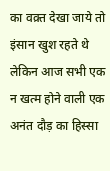का वक़्त देखा जाये तो इंसान खुश रहते थे लेकिन आज सभी एक न खत्म होने वाली एक अनंत दौड़ का हिस्सा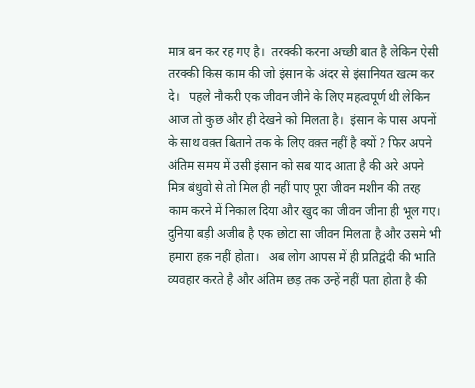मात्र बन कर रह गए है।  तरक्की करना अच्छी बात है लेकिन ऐसी तरक्की किस काम की जो इंसान के अंदर से इंसानियत खत्म कर दे।   पहले नौकरी एक जीवन जीने के लिए महत्वपूर्ण थी लेकिन आज तो कुछ और ही देखने को मिलता है।  इंसान के पास अपनों के साथ वक़्त बिताने तक के लिए वक़्त नहीं है क्यों ? फिर अपने अंतिम समय में उसी इंसान को सब याद आता है की अरे अपने मित्र बंधुवो से तो मिल ही नहीं पाए पूरा जीवन मशीन की तरह काम करने में निकाल दिया और खुद का जीवन जीना ही भूल गए।  दुनिया बड़ी अजीब है एक छोटा सा जीवन मिलता है और उसमे भी हमारा हक़ नहीं होता।   अब लोग आपस में ही प्रतिद्वंदी की भाति व्यवहार करते है और अंतिम छड़ तक उन्हें नहीं पता होता है की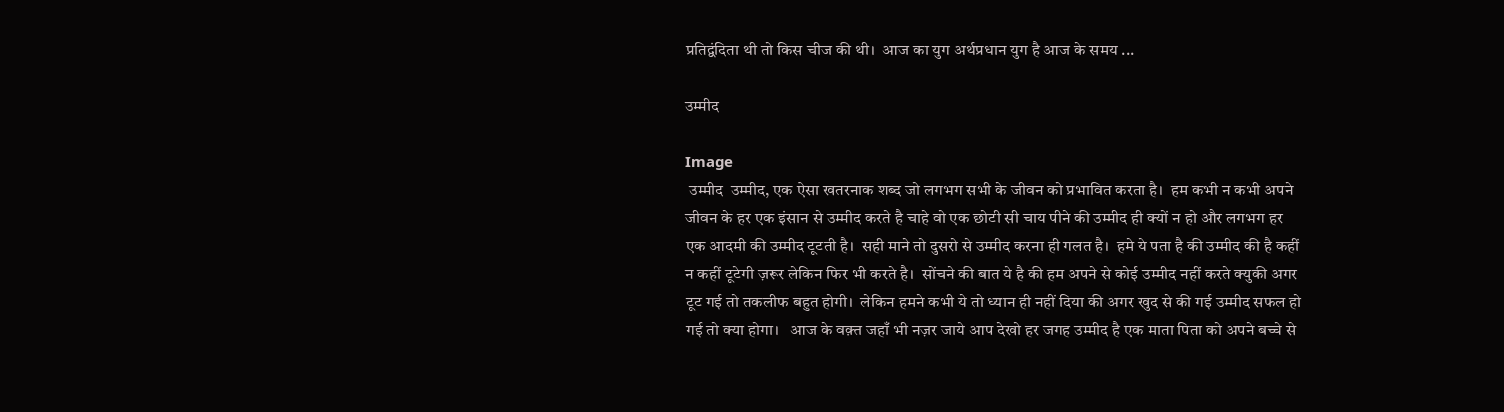प्रतिद्वंदिता थी तो किस चीज की थी।  आज का युग अर्थप्रधान युग है आज के समय ...

उम्मीद

Image
 उम्मीद  उम्मीद, एक ऐसा खतरनाक शब्द जो लगभग सभी के जीवन को प्रभावित करता है।  हम कभी न कभी अपने जीवन के हर एक इंसान से उम्मीद करते है चाहे वो एक छोटी सी चाय पीने की उम्मीद ही क्यों न हो और लगभग हर एक आदमी की उम्मीद टूटती है।  सही माने तो दुसरो से उम्मीद करना ही गलत है।  हमे ये पता है की उम्मीद की है कहीं न कहीं टूटेगी ज़रूर लेकिन फिर भी करते है।  सोंचने की बात ये है की हम अपने से कोई उम्मीद नहीं करते क्युकी अगर टूट गई तो तकलीफ बहुत होगी।  लेकिन हमने कभी ये तो ध्यान ही नहीं दिया की अगर खुद से की गई उम्मीद सफल हो गई तो क्या होगा।   आज के वक़्त जहाँ भी नज़र जाये आप देखो हर जगह उम्मीद है एक माता पिता को अपने बच्चे से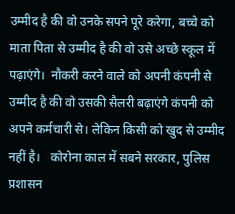उम्मीद है की वो उनके सपने पूरे करेगा, बच्चे को माता पिता से उम्मीद है की वो उसे अच्छे स्कूल में पढ़ाएंगे।  नौकरी करने वाले को अपनी कंपनी से उम्मीद है की वो उसकी सैलरी बढ़ाएंगे कंपनी को अपने कर्मचारी से। लेकिन किसी को खुद से उम्मीद नहीं है।   कोरोना काल में सबने सरकार, पुलिस प्रशासन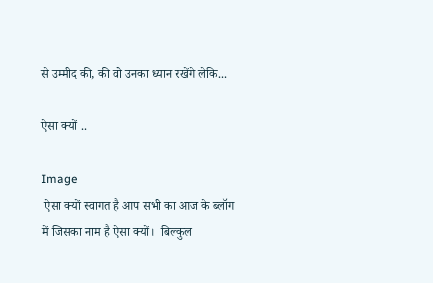से उम्मीद की, की वो उनका ध्यान रखेंगे लेकि...

ऐसा क्यों ..

Image
 ऐसा क्यों स्वागत है आप सभी का आज के ब्लॉग में जिसका नाम है ऐसा क्यों।  बिल्कुल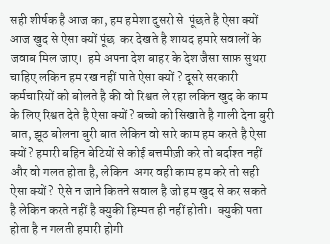सही शीर्षक है आज का, हम हमेशा दुसरो से  पूंछते है ऐसा क्यों आज खुद से ऐसा क्यों पूंछ  कर देखते है शायद हमारे सवालों के जवाब मिल जाए।  हमे अपना देश बाहर के देश जैसा साफ़ सुथरा चाहिए लकिन हम रख नहीं पाते ऐसा क्यों ? दूसरे सरकारी कर्मचारियों को बोलते है की वो रिश्वत ले रहा लकिन खुद के काम के लिए रिश्वत देते है ऐसा क्यों? बच्चो को सिखाते है गाली देना बुरी बात, झूठ बोलना बुरी बात लेकिन वो सारे काम हम करते है ऐसा क्यों? हमारी बहिन बेटियों से कोई बत्तमीज़ी करे तो बर्दाश्त नहीं और वो गलत होता है, लेकिन  अगर वही काम हम करे तो सही ऐसा क्यों?  ऐसे न जाने कितने सवाल है जो हम खुद से कर सकते है लेकिन करते नहीं है क्युकी हिम्मत ही नहीं होती।  क्युकी पता होता है न गलती हमारी होगी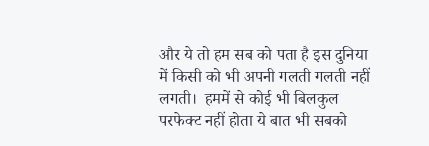और ये तो हम सब को पता है इस दुनिया में किसी को भी अपनी गलती गलती नहीं लगती।  हममें से कोई भी बिलकुल परफेक्ट नहीं होता ये बात भी सबको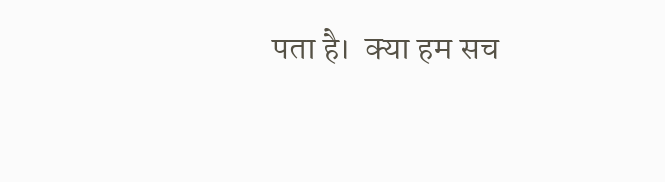पता है।  क्या हम सच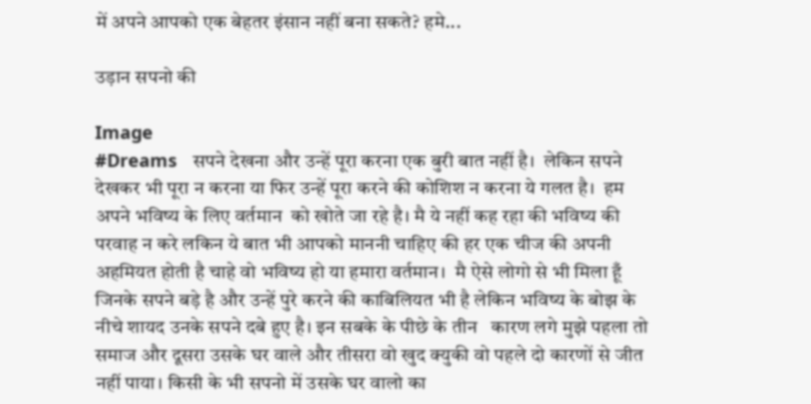में अपने आपको एक बेहतर इंसान नहीं बना सकते? हमे...

उड़ान सपनो की

Image
#Dreams   सपने देखना और उन्हें पूरा करना एक बुरी बात नहीं है।  लेकिन सपने देखकर भी पूरा न करना या फिर उन्हें पूरा करने की कोशिश न करना ये गलत है।  हम अपने भविष्य के लिए वर्तमान  को खोते जा रहे है। मै ये नहीं कह रहा की भविष्य की परवाह न करे लकिन ये बात भी आपको माननी चाहिए की हर एक चीज की अपनी अहमियत होती है चाहे वो भविष्य हो या हमारा वर्तमान।  मै ऐसे लोगो से भी मिला हूँ जिनके सपने बड़े है और उन्हें पुरे करने की काबिलियत भी है लेकिन भविष्य के बोझ के नीचे शायद उनके सपने दबे हुए है। इन सबके के पीछे के तीन   कारण लगे मुझे पहला तो समाज और दूसरा उसके घर वाले और तीसरा वो खुद क्युकी वो पहले दो कारणों से जीत नहीं पाया। किसी के भी सपनो में उसके घर वालो का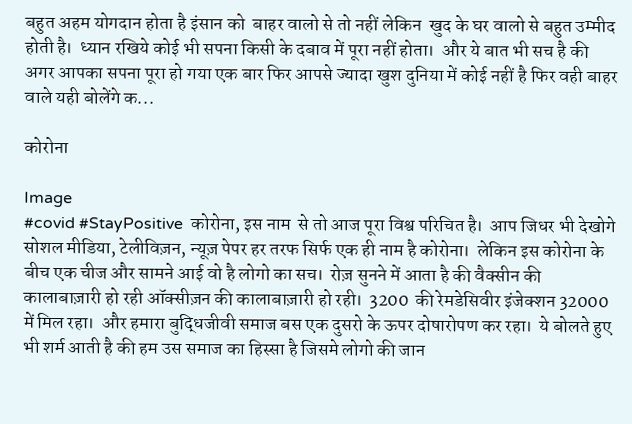बहुत अहम योगदान होता है इंसान को  बाहर वालो से तो नहीं लेकिन  खुद के घर वालो से बहुत उम्मीद होती है।  ध्यान रखिये कोई भी सपना किसी के दबाव में पूरा नहीं होता।  और ये बात भी सच है की अगर आपका सपना पूरा हो गया एक बार फिर आपसे ज्यादा खुश दुनिया में कोई नहीं है फिर वही बाहर वाले यही बोलेंगे क...

कोरोना

Image
#covid #StayPositive  कोरोना, इस नाम  से तो आज पूरा विश्व परिचित है।  आप जिधर भी देखोगे सोशल मीडिया, टेलीविज़न, न्यूज़ पेपर हर तरफ सिर्फ एक ही नाम है कोरोना।  लेकिन इस कोरोना के बीच एक चीज और सामने आई वो है लोगो का सच।  रोज़ सुनने में आता है की वैक्सीन की कालाबाज़ारी हो रही ऑक्सीज़न की कालाबाज़ारी हो रही।  3200  की रेमडेसिवीर इंजेक्शन 32000 में मिल रहा।  और हमारा बुद्धिजीवी समाज बस एक दुसरो के ऊपर दोषारोपण कर रहा।  ये बोलते हुए भी शर्म आती है की हम उस समाज का हिस्सा है जिसमे लोगो की जान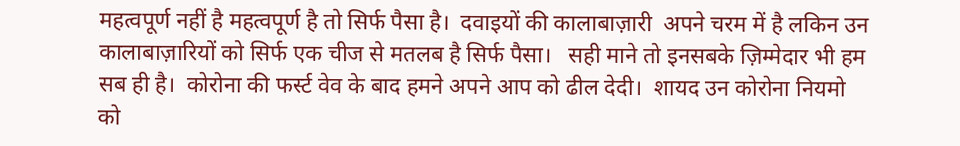महत्वपूर्ण नहीं है महत्वपूर्ण है तो सिर्फ पैसा है।  दवाइयों की कालाबाज़ारी  अपने चरम में है लकिन उन कालाबाज़ारियों को सिर्फ एक चीज से मतलब है सिर्फ पैसा।   सही माने तो इनसबके ज़िम्मेदार भी हम सब ही है।  कोरोना की फर्स्ट वेव के बाद हमने अपने आप को ढील देदी।  शायद उन कोरोना नियमो को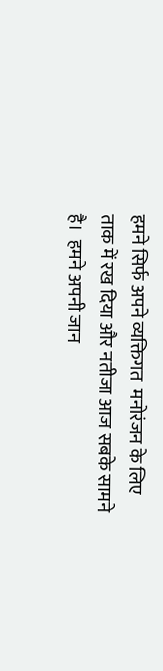हमने सिर्फ अपने व्यक्तिगत  मनोरंजन के लिए ताक में रख दिया और नतीजा आज सबके सामने है।  हमने अपनी जान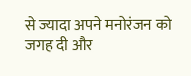से ज्यादा अपने मनोरंजन को जगह दी और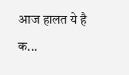आज हालत ये है क...